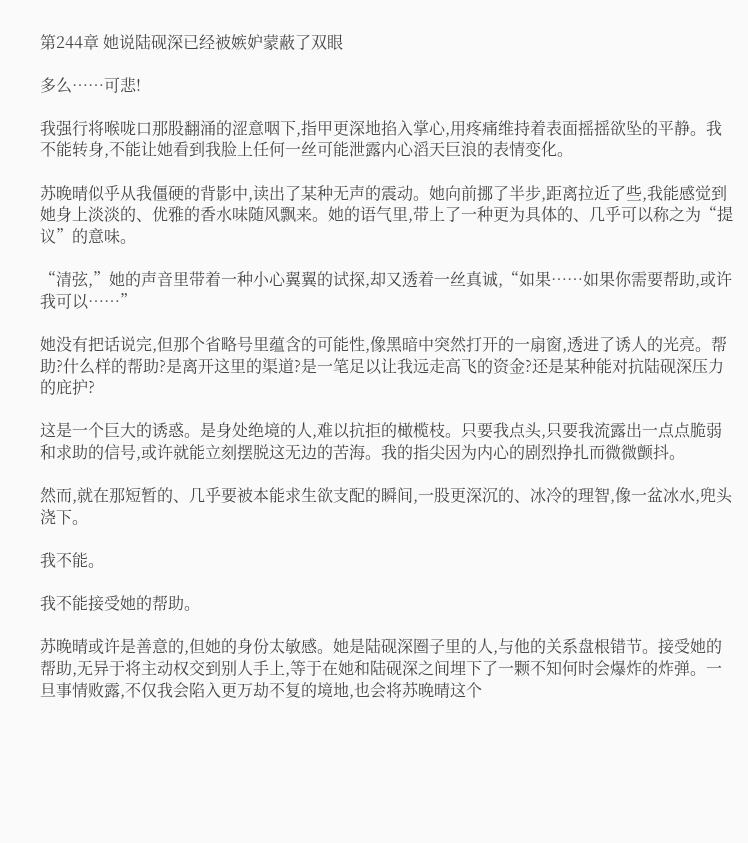第244章 她说陆砚深已经被嫉妒蒙蔽了双眼

多么……可悲!

我强行将喉咙口那股翻涌的涩意咽下,指甲更深地掐入掌心,用疼痛维持着表面摇摇欲坠的平静。我不能转身,不能让她看到我脸上任何一丝可能泄露内心滔天巨浪的表情变化。

苏晚晴似乎从我僵硬的背影中,读出了某种无声的震动。她向前挪了半步,距离拉近了些,我能感觉到她身上淡淡的、优雅的香水味随风飘来。她的语气里,带上了一种更为具体的、几乎可以称之为“提议”的意味。

“清弦,”她的声音里带着一种小心翼翼的试探,却又透着一丝真诚,“如果……如果你需要帮助,或许我可以……”

她没有把话说完,但那个省略号里蕴含的可能性,像黑暗中突然打开的一扇窗,透进了诱人的光亮。帮助?什么样的帮助?是离开这里的渠道?是一笔足以让我远走高飞的资金?还是某种能对抗陆砚深压力的庇护?

这是一个巨大的诱惑。是身处绝境的人,难以抗拒的橄榄枝。只要我点头,只要我流露出一点点脆弱和求助的信号,或许就能立刻摆脱这无边的苦海。我的指尖因为内心的剧烈挣扎而微微颤抖。

然而,就在那短暂的、几乎要被本能求生欲支配的瞬间,一股更深沉的、冰冷的理智,像一盆冰水,兜头浇下。

我不能。

我不能接受她的帮助。

苏晚晴或许是善意的,但她的身份太敏感。她是陆砚深圈子里的人,与他的关系盘根错节。接受她的帮助,无异于将主动权交到别人手上,等于在她和陆砚深之间埋下了一颗不知何时会爆炸的炸弹。一旦事情败露,不仅我会陷入更万劫不复的境地,也会将苏晚晴这个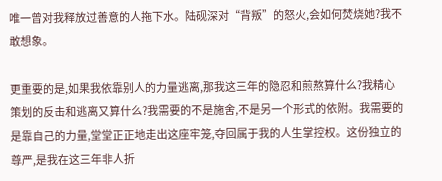唯一曾对我释放过善意的人拖下水。陆砚深对“背叛”的怒火,会如何焚烧她?我不敢想象。

更重要的是,如果我依靠别人的力量逃离,那我这三年的隐忍和煎熬算什么?我精心策划的反击和逃离又算什么?我需要的不是施舍,不是另一个形式的依附。我需要的是靠自己的力量,堂堂正正地走出这座牢笼,夺回属于我的人生掌控权。这份独立的尊严,是我在这三年非人折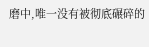磨中,唯一没有被彻底碾碎的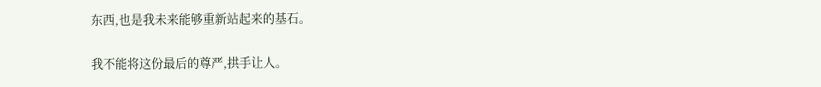东西,也是我未来能够重新站起来的基石。

我不能将这份最后的尊严,拱手让人。